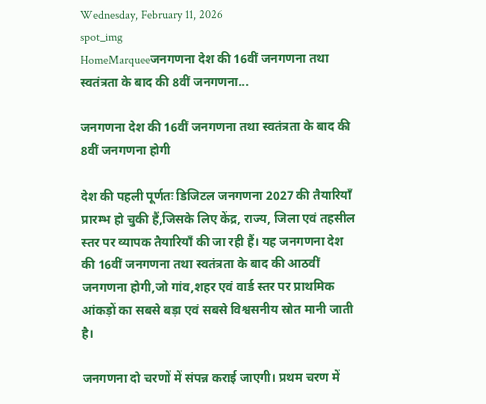Wednesday, February 11, 2026
spot_img
HomeMarqueeजनगणना देश की 16वीं जनगणना तथा स्वतंत्रता के बाद की 8वीं जनगणना...

जनगणना देश की 16वीं जनगणना तथा स्वतंत्रता के बाद की 8वीं जनगणना होगी

देश की पहली पूर्णतः डिजिटल जनगणना 2027 की तैयारियाँ प्रारम्भ हो चुकी हैं,जिसके लिए केंद्र, राज्य, जिला एवं तहसील स्तर पर व्यापक तैयारियाँ की जा रही हैं। यह जनगणना देश की 16वीं जनगणना तथा स्वतंत्रता के बाद की आठवीं जनगणना होगी,जो गांव,शहर एवं वार्ड स्तर पर प्राथमिक आंकड़ों का सबसे बड़ा एवं सबसे विश्वसनीय स्रोत मानी जाती है।

जनगणना दो चरणों में संपन्न कराई जाएगी। प्रथम चरण में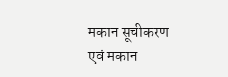मकान सूचीकरण एवं मकान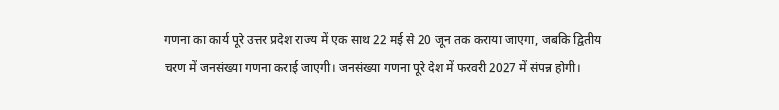गणना का कार्य पूरे उत्तर प्रदेश राज्य में एक साथ 22 मई से 20 जून तक कराया जाएगा, जबकि द्वितीय चरण में जनसंख्या गणना कराई जाएगी। जनसंख्या गणना पूरे देश में फरवरी 2027 में संपन्न होगी।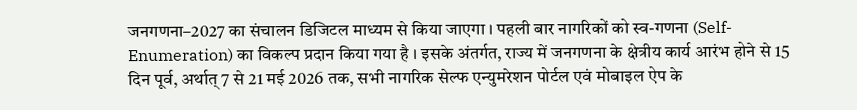जनगणना–2027 का संचालन डिजिटल माध्यम से किया जाएगा । पहली बार नागरिकों को स्व-गणना (Self- Enumeration) का विकल्प प्रदान किया गया है । इसके अंतर्गत, राज्य में जनगणना के क्षेत्रीय कार्य आरंभ होने से 15 दिन पूर्व, अर्थात् 7 से 21 मई 2026 तक, सभी नागरिक सेल्फ एन्युमरेशन पोर्टल एवं मोबाइल ऐप के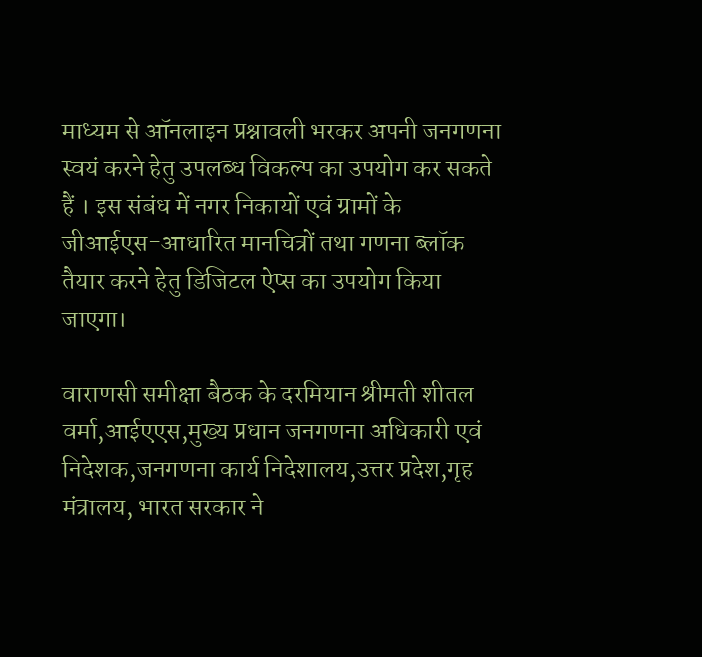माध्यम से ऑनलाइन प्रश्नावली भरकर अपनी जनगणना स्वयं करने हेतु उपलब्ध विकल्प का उपयोग कर सकते हैं । इस संबंध में नगर निकायों एवं ग्रामों के जीआईएस-आधारित मानचित्रों तथा गणना ब्लॉक तैयार करने हेतु डिजिटल ऐप्स का उपयोग किया जाएगा।

वाराणसी समीक्षा बैठक के दरमियान श्रीमती शीतल वर्मा,आईएएस,मुख्य प्रधान जनगणना अधिकारी एवं निदेशक,जनगणना कार्य निदेशालय,उत्तर प्रदेश,गृह मंत्रालय, भारत सरकार ने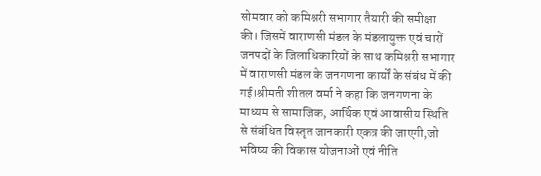सोमवार को कमिश्नरी सभागार तैयारी की समीक्षा की। जिसमें वाराणसी मंडल के मंडलायुक्त एवं चारों जनपदों के जिलाधिकारियों के साथ कमिश्नरी सभागार में वाराणसी मंडल के जनगणना कार्यों के संबंध में की गई।श्रीमती शीतल वर्मा ने कहा कि जनगणना के माध्यम से सामाजिक, आर्थिक एवं आवासीय स्थिति से संबंधित विस्तृत जानकारी एकत्र की जाएगी,जो भविष्य की विकास योजनाओं एवं नीति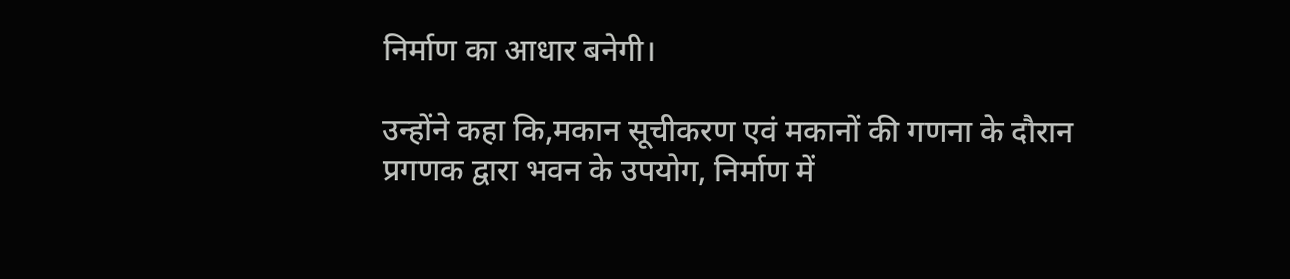निर्माण का आधार बनेगी।

उन्होंने कहा कि,मकान सूचीकरण एवं मकानों की गणना के दौरान प्रगणक द्वारा भवन के उपयोग, निर्माण में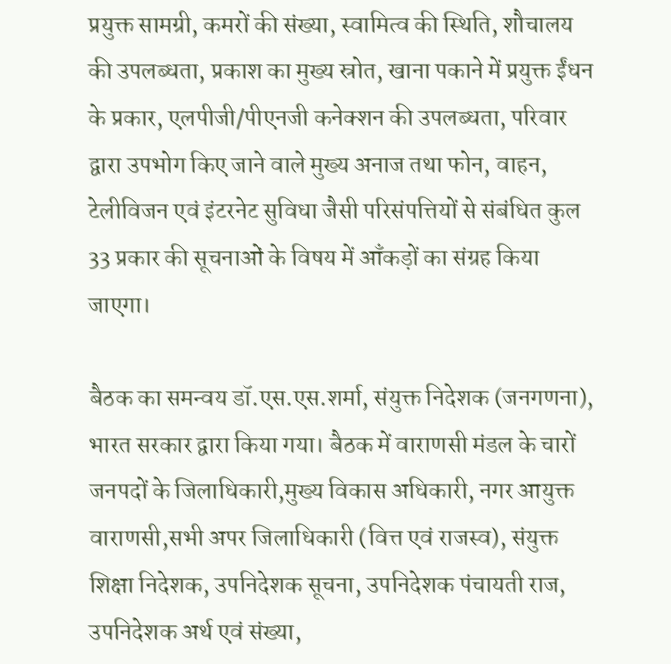प्रयुक्त सामग्री, कमरों की संख्या, स्वामित्व की स्थिति, शौचालय की उपलब्धता, प्रकाश का मुख्य स्रोत, खाना पकाने में प्रयुक्त ईंधन के प्रकार, एलपीजी/पीएनजी कनेक्शन की उपलब्धता, परिवार द्वारा उपभोग किए जाने वाले मुख्य अनाज तथा फोन, वाहन, टेलीविजन एवं इंटरनेट सुविधा जैसी परिसंपत्तियों से संबंधित कुल 33 प्रकार की सूचनाओं के विषय में आँकड़ों का संग्रह किया जाएगा।

बैठक का समन्वय डॉ.एस.एस.शर्मा, संयुक्त निदेशक (जनगणना), भारत सरकार द्वारा किया गया। बैठक में वाराणसी मंडल के चारों जनपदों के जिलाधिकारी,मुख्य विकास अधिकारी, नगर आयुक्त वाराणसी,सभी अपर जिलाधिकारी (वित्त एवं राजस्व), संयुक्त शिक्षा निदेशक, उपनिदेशक सूचना, उपनिदेशक पंचायती राज, उपनिदेशक अर्थ एवं संख्या,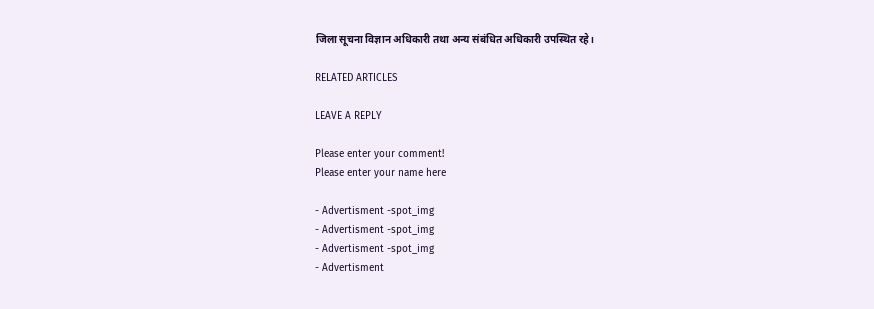जिला सूचना विज्ञान अधिकारी तथा अन्य संबंधित अधिकारी उपस्थित रहे।

RELATED ARTICLES

LEAVE A REPLY

Please enter your comment!
Please enter your name here

- Advertisment -spot_img
- Advertisment -spot_img
- Advertisment -spot_img
- Advertisment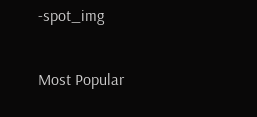-spot_img

Most Popular